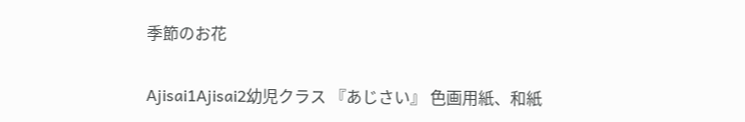季節のお花

Ajisai1Ajisai2幼児クラス 『あじさい』 色画用紙、和紙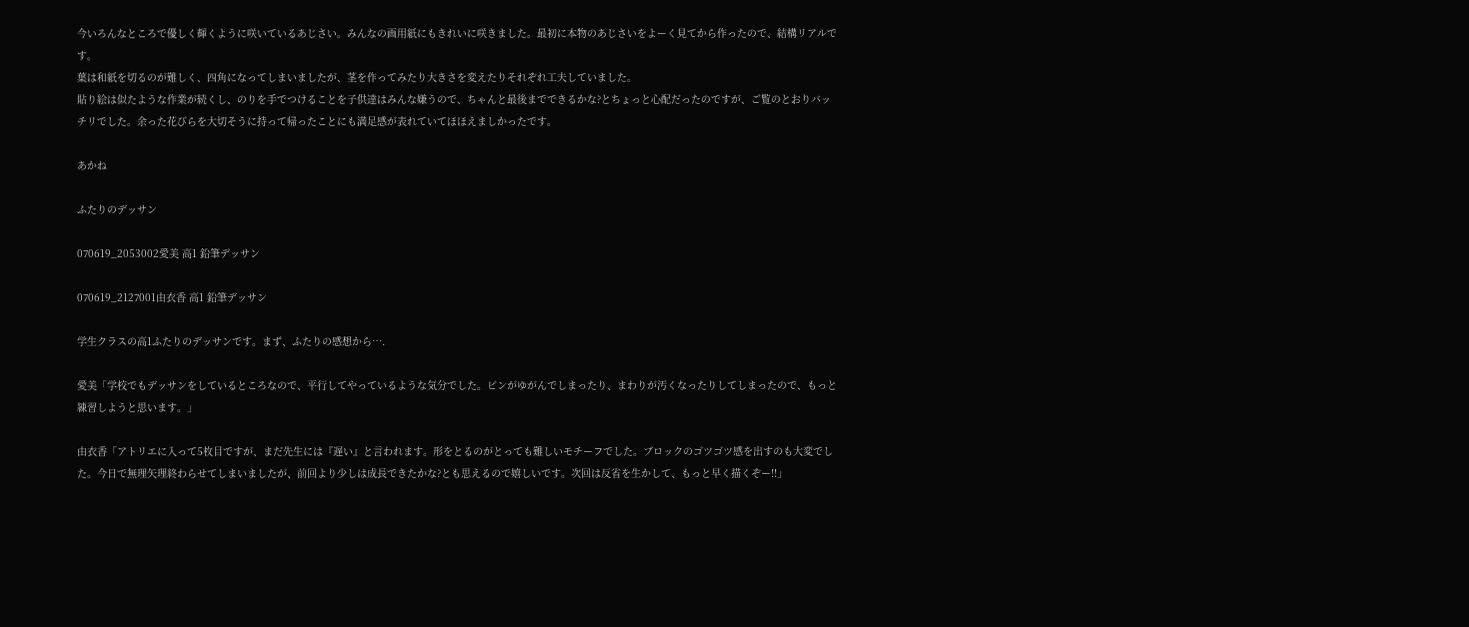今いろんなところで優しく輝くように咲いているあじさい。みんなの画用紙にもきれいに咲きました。最初に本物のあじさいをよーく見てから作ったので、結構リアルです。
葉は和紙を切るのが難しく、四角になってしまいましたが、茎を作ってみたり大きさを変えたりそれぞれ工夫していました。
貼り絵は似たような作業が続くし、のりを手でつけることを子供達はみんな嫌うので、ちゃんと最後までできるかな?とちょっと心配だったのですが、ご覧のとおりバッチリでした。余った花びらを大切そうに持って帰ったことにも満足感が表れていてほほえましかったです。

あかね

ふたりのデッサン

070619_2053002愛美 高1 鉛筆デッサン

070619_2127001由衣香 高1 鉛筆デッサン

学生クラスの高1ふたりのデッサンです。まず、ふたりの感想から….

愛美「学校でもデッサンをしているところなので、平行してやっているような気分でした。ビンがゆがんでしまったり、まわりが汚くなったりしてしまったので、もっと練習しようと思います。」

由衣香「アトリエに入って5枚目ですが、まだ先生には『遅い』と言われます。形をとるのがとっても難しいモチーフでした。ブロックのゴツゴツ感を出すのも大変でした。今日で無理矢理終わらせてしまいましたが、前回より少しは成長できたかな?とも思えるので嬉しいです。次回は反省を生かして、もっと早く描くぞー!!」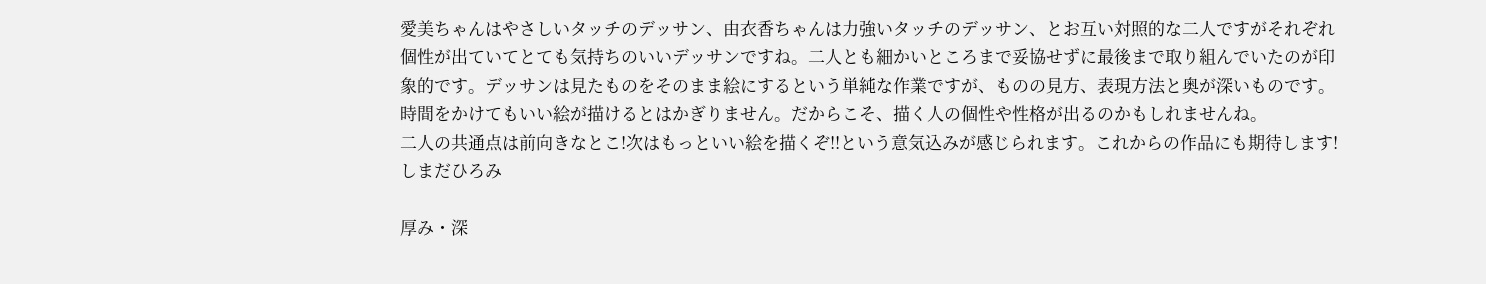愛美ちゃんはやさしいタッチのデッサン、由衣香ちゃんは力強いタッチのデッサン、とお互い対照的な二人ですがそれぞれ個性が出ていてとても気持ちのいいデッサンですね。二人とも細かいところまで妥協せずに最後まで取り組んでいたのが印象的です。デッサンは見たものをそのまま絵にするという単純な作業ですが、ものの見方、表現方法と奥が深いものです。時間をかけてもいい絵が描けるとはかぎりません。だからこそ、描く人の個性や性格が出るのかもしれませんね。
二人の共通点は前向きなとこ!次はもっといい絵を描くぞ!!という意気込みが感じられます。これからの作品にも期待します!
しまだひろみ

厚み・深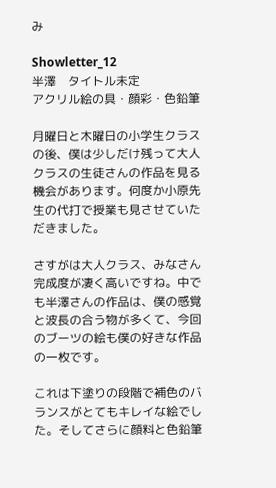み

Showletter_12
半澤    タイトル未定
アクリル絵の具・顔彩・色鉛筆

月曜日と木曜日の小学生クラスの後、僕は少しだけ残って大人クラスの生徒さんの作品を見る機会があります。何度か小原先生の代打で授業も見させていただきました。

さすがは大人クラス、みなさん完成度が凄く高いですね。中でも半澤さんの作品は、僕の感覚と波長の合う物が多くて、今回のブーツの絵も僕の好きな作品の一枚です。

これは下塗りの段階で補色のバランスがとてもキレイな絵でした。そしてさらに顔料と色鉛筆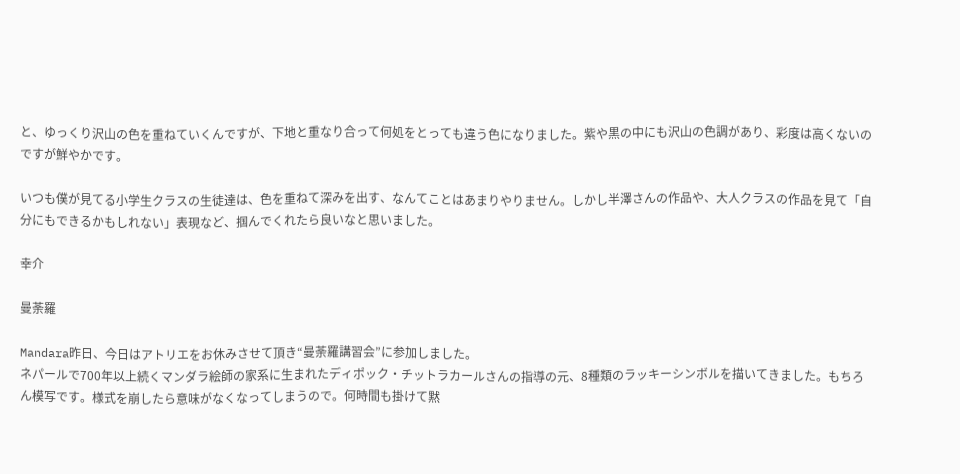と、ゆっくり沢山の色を重ねていくんですが、下地と重なり合って何処をとっても違う色になりました。紫や黒の中にも沢山の色調があり、彩度は高くないのですが鮮やかです。

いつも僕が見てる小学生クラスの生徒達は、色を重ねて深みを出す、なんてことはあまりやりません。しかし半澤さんの作品や、大人クラスの作品を見て「自分にもできるかもしれない」表現など、掴んでくれたら良いなと思いました。

幸介

曼荼羅

Mandara昨日、今日はアトリエをお休みさせて頂き“曼荼羅講習会”に参加しました。
ネパールで700年以上続くマンダラ絵師の家系に生まれたディポック・チットラカールさんの指導の元、8種類のラッキーシンボルを描いてきました。もちろん模写です。様式を崩したら意味がなくなってしまうので。何時間も掛けて黙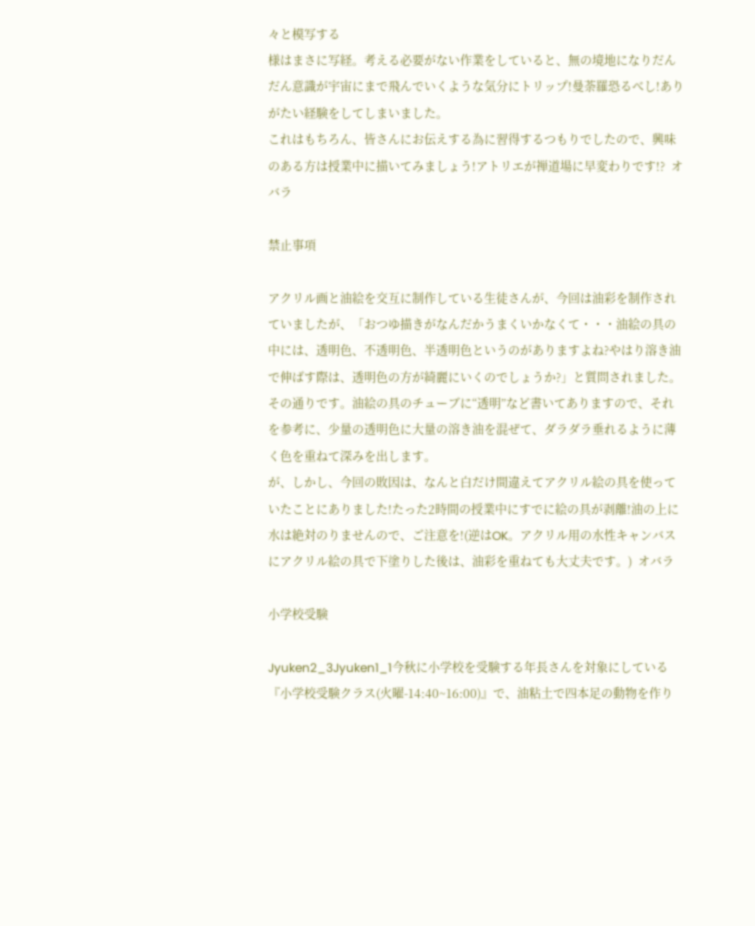々と模写する
様はまさに写経。考える必要がない作業をしていると、無の境地になりだんだん意識が宇宙にまで飛んでいくような気分にトリップ!曼荼羅恐るべし!ありがたい経験をしてしまいました。
これはもちろん、皆さんにお伝えする為に習得するつもりでしたので、興味のある方は授業中に描いてみましょう!アトリエが禅道場に早変わりです!?  オバラ

禁止事項

アクリル画と油絵を交互に制作している生徒さんが、今回は油彩を制作されていましたが、「おつゆ描きがなんだかうまくいかなくて・・・油絵の具の中には、透明色、不透明色、半透明色というのがありますよね?やはり溶き油で伸ばす際は、透明色の方が綺麗にいくのでしょうか?」と質問されました。その通りです。油絵の具のチューブに“透明”など書いてありますので、それを参考に、少量の透明色に大量の溶き油を混ぜて、ダラダラ垂れるように薄く色を重ねて深みを出します。
が、しかし、今回の敗因は、なんと白だけ間違えてアクリル絵の具を使っていたことにありました!たった2時間の授業中にすでに絵の具が剥離!油の上に水は絶対のりませんので、ご注意を!(逆はOK。アクリル用の水性キャンバスにアクリル絵の具で下塗りした後は、油彩を重ねても大丈夫です。)  オバラ

小学校受験

Jyuken2_3Jyuken1_1今秋に小学校を受験する年長さんを対象にしている『小学校受験クラス(火曜-14:40~16:00)』で、油粘土で四本足の動物を作り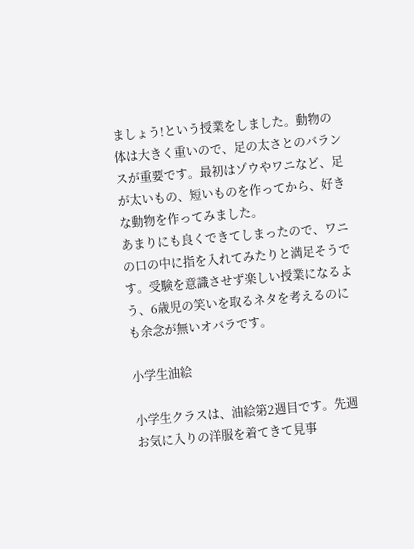ましょう!という授業をしました。動物の体は大きく重いので、足の太さとのバランスが重要です。最初はゾウやワニなど、足が太いもの、短いものを作ってから、好きな動物を作ってみました。
あまりにも良くできてしまったので、ワニの口の中に指を入れてみたりと満足そうです。受験を意識させず楽しい授業になるよう、6歳児の笑いを取るネタを考えるのにも余念が無いオバラです。

小学生油絵

小学生クラスは、油絵第2週目です。先週お気に入りの洋服を着てきて見事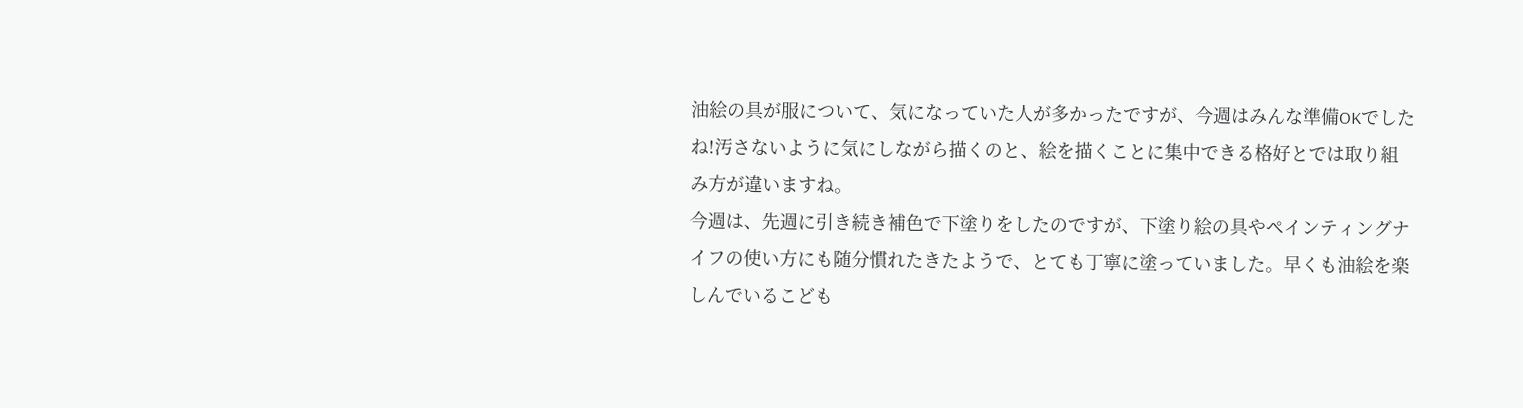油絵の具が服について、気になっていた人が多かったですが、今週はみんな準備OKでしたね!汚さないように気にしながら描くのと、絵を描くことに集中できる格好とでは取り組み方が違いますね。
今週は、先週に引き続き補色で下塗りをしたのですが、下塗り絵の具やペインティングナイフの使い方にも随分慣れたきたようで、とても丁寧に塗っていました。早くも油絵を楽しんでいるこども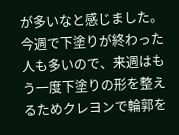が多いなと感じました。
今週で下塗りが終わった人も多いので、来週はもう一度下塗りの形を整えるためクレヨンで輪郭を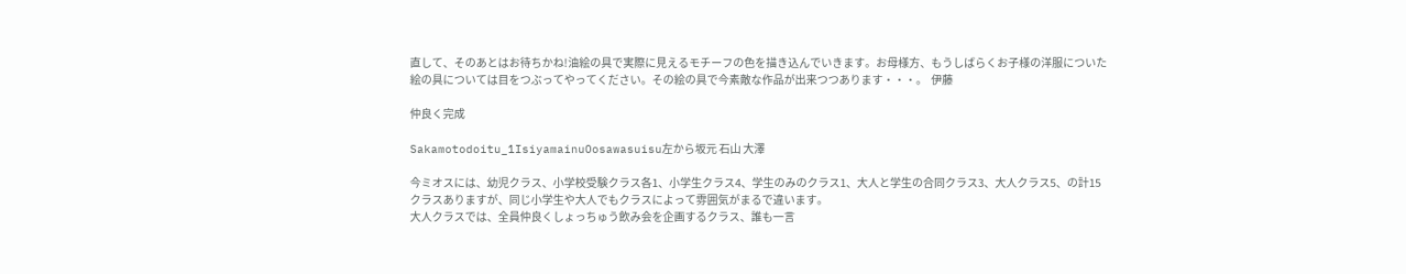直して、そのあとはお待ちかね!油絵の具で実際に見えるモチーフの色を描き込んでいきます。お母様方、もうしばらくお子様の洋服についた絵の具については目をつぶってやってください。その絵の具で今素敵な作品が出来つつあります・・・。  伊藤

仲良く完成

Sakamotodoitu_1IsiyamainuOosawasuisu左から坂元 石山 大澤

今ミオスには、幼児クラス、小学校受験クラス各1、小学生クラス4、学生のみのクラス1、大人と学生の合同クラス3、大人クラス5、の計15クラスありますが、同じ小学生や大人でもクラスによって雰囲気がまるで違います。
大人クラスでは、全員仲良くしょっちゅう飲み会を企画するクラス、誰も一言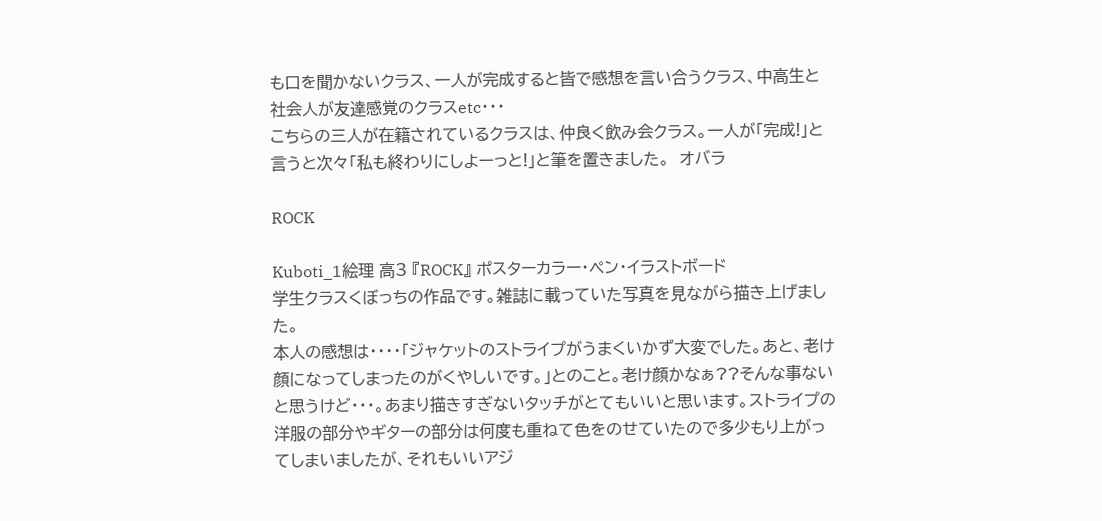も口を聞かないクラス、一人が完成すると皆で感想を言い合うクラス、中高生と社会人が友達感覚のクラスetc・・・
こちらの三人が在籍されているクラスは、仲良く飲み会クラス。一人が「完成!」と言うと次々「私も終わりにしよーっと!」と筆を置きました。  オバラ

ROCK

Kuboti_1絵理 高3 『ROCK』 ポスターカラー・ペン・イラストボード
学生クラスくぼっちの作品です。雑誌に載っていた写真を見ながら描き上げました。
本人の感想は・・・・「ジャケットのストライプがうまくいかず大変でした。あと、老け顔になってしまったのがくやしいです。」とのこと。老け顔かなぁ??そんな事ないと思うけど・・・。あまり描きすぎないタッチがとてもいいと思います。ストライプの洋服の部分やギターの部分は何度も重ねて色をのせていたので多少もり上がってしまいましたが、それもいいアジ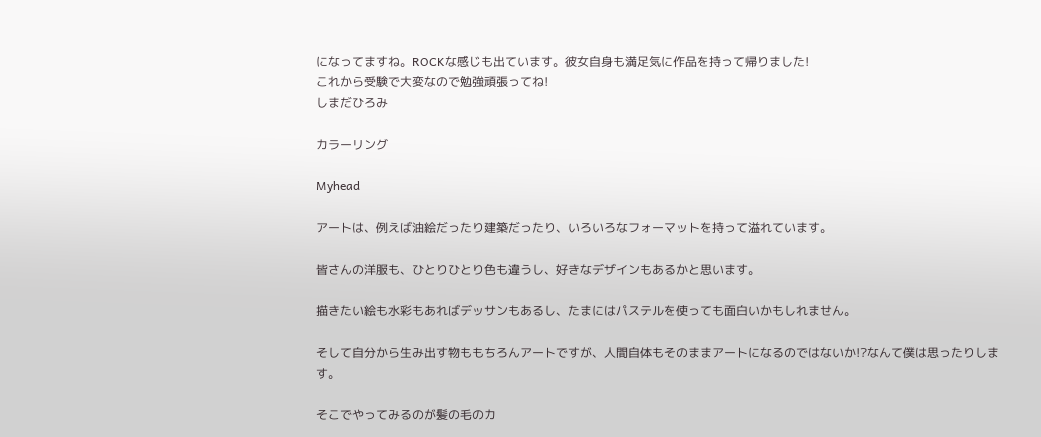になってますね。ROCKな感じも出ています。彼女自身も満足気に作品を持って帰りました!
これから受験で大変なので勉強頑張ってね!
しまだひろみ

カラーリング

Myhead

アートは、例えば油絵だったり建築だったり、いろいろなフォーマットを持って溢れています。

皆さんの洋服も、ひとりひとり色も違うし、好きなデザインもあるかと思います。

描きたい絵も水彩もあればデッサンもあるし、たまにはパステルを使っても面白いかもしれません。

そして自分から生み出す物ももちろんアートですが、人間自体もそのままアートになるのではないか!?なんて僕は思ったりします。

そこでやってみるのが髪の毛のカ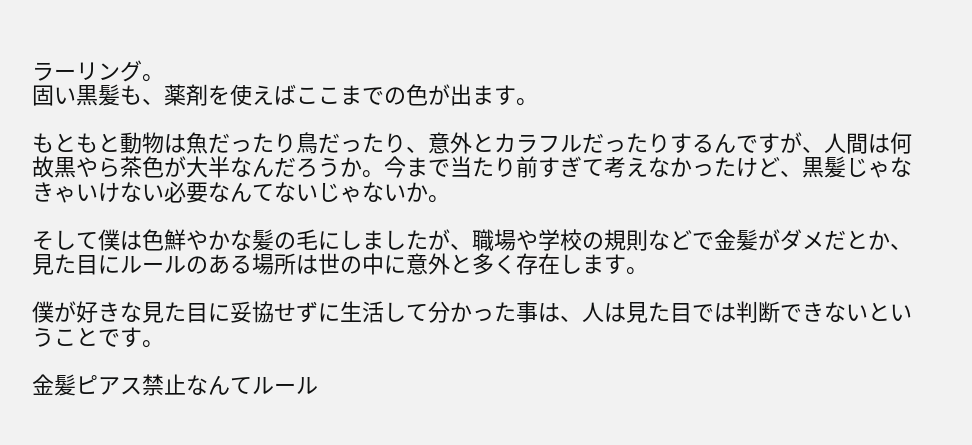ラーリング。
固い黒髪も、薬剤を使えばここまでの色が出ます。

もともと動物は魚だったり鳥だったり、意外とカラフルだったりするんですが、人間は何故黒やら茶色が大半なんだろうか。今まで当たり前すぎて考えなかったけど、黒髪じゃなきゃいけない必要なんてないじゃないか。

そして僕は色鮮やかな髪の毛にしましたが、職場や学校の規則などで金髪がダメだとか、見た目にルールのある場所は世の中に意外と多く存在します。

僕が好きな見た目に妥協せずに生活して分かった事は、人は見た目では判断できないということです。

金髪ピアス禁止なんてルール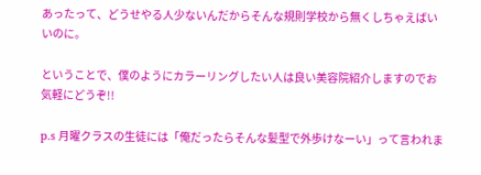あったって、どうせやる人少ないんだからそんな規則学校から無くしちゃえばいいのに。

ということで、僕のようにカラーリングしたい人は良い美容院紹介しますのでお気軽にどうぞ!!

p.s 月曜クラスの生徒には「俺だったらそんな髪型で外歩けなーい」って言われま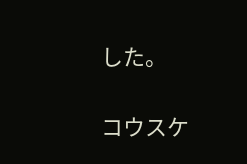した。

コウスケ